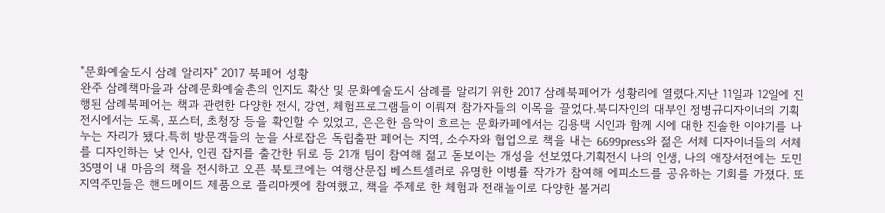"문화예술도시 삼례 알리자" 2017 북페어 성황
완주 삼례책마을과 삼례문화예술촌의 인지도 확산 및 문화예술도시 삼례를 알리기 위한 2017 삼례북페어가 성황리에 열렸다.지난 11일과 12일에 진행된 삼례북페어는 책과 관련한 다양한 전시, 강연, 체험프로그램들이 이뤄져 참가자들의 이목을 끌었다.북디자인의 대부인 정병규디자이너의 기획전시에서는 도록, 포스터, 초청장 등을 확인할 수 있었고, 은은한 음악이 흐르는 문화카페에서는 김용택 시인과 함께 시에 대한 진솔한 이야기를 나누는 자리가 됐다.특히 방문객들의 눈을 사로잡은 독립출판 페어는 지역, 소수자와 협업으로 책을 내는 6699press와 젊은 서체 디자이너들의 서체를 디자인하는 낮 인사, 인권 잡지를 출간한 뒤로 등 21개 팀이 참여해 젊고 돋보이는 개성을 선보였다.기획전시 나의 인생, 나의 애장서전에는 도민 35명이 내 마음의 책을 전시하고 오픈 북토크에는 여행산문집 베스트셀러로 유명한 이병률 작가가 참여해 에피소드를 공유하는 기회를 가졌다. 또 지역주민들은 핸드메이드 제품으로 플리마켓에 참여했고, 책을 주제로 한 체험과 전래놀이로 다양한 볼거리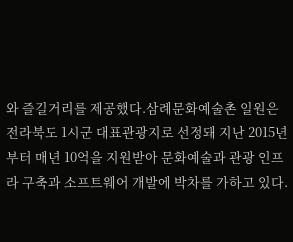와 즐길거리를 제공했다.삼례문화예술촌 일원은 전라북도 1시군 대표관광지로 선정돼 지난 2015년부터 매년 10억을 지원받아 문화예술과 관광 인프라 구축과 소프트웨어 개발에 박차를 가하고 있다.